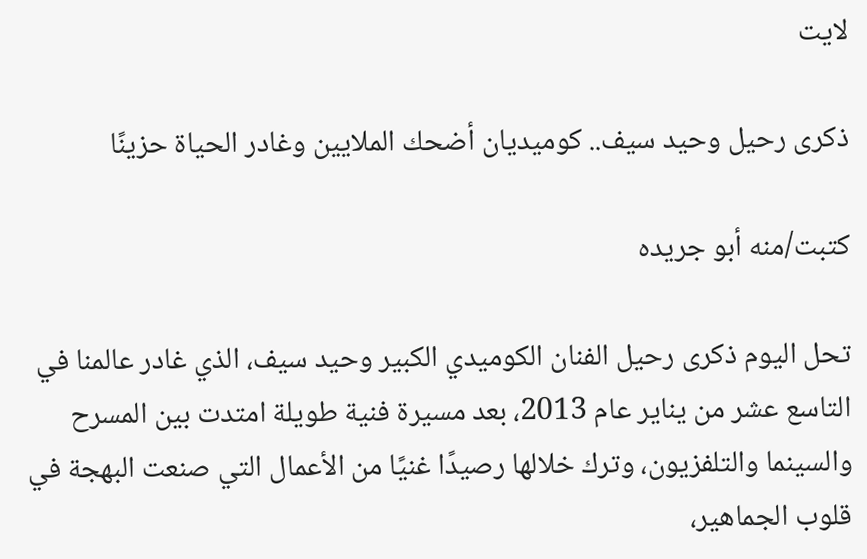لايت

ذكرى رحيل وحيد سيف.. كوميديان أضحك الملايين وغادر الحياة حزينًا

كتبت/منه أبو جريده

تحل اليوم ذكرى رحيل الفنان الكوميدي الكبير وحيد سيف، الذي غادر عالمنا في التاسع عشر من يناير عام 2013، بعد مسيرة فنية طويلة امتدت بين المسرح والسينما والتلفزيون، وترك خلالها رصيدًا غنيًا من الأعمال التي صنعت البهجة في قلوب الجماهير،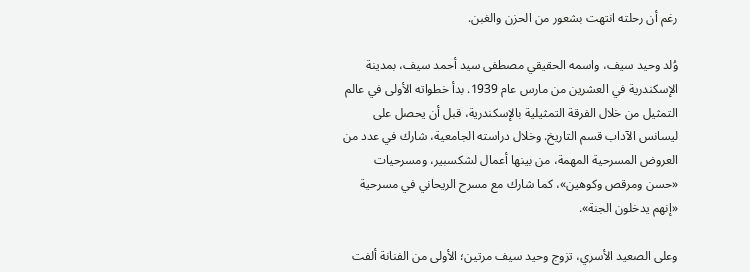رغم أن رحلته انتهت بشعور من الحزن والغبن.

وُلد وحيد سيف، واسمه الحقيقي مصطفى سيد أحمد سيف، بمدينة الإسكندرية في العشرين من مارس عام 1939. بدأ خطواته الأولى في عالم التمثيل من خلال الفرقة التمثيلية بالإسكندرية، قبل أن يحصل على ليسانس الآداب قسم التاريخ. وخلال دراسته الجامعية، شارك في عدد من العروض المسرحية المهمة، من بينها أعمال لشكسبير، ومسرحيات «حسن ومرقص وكوهين»، كما شارك مع مسرح الريحاني في مسرحية «إنهم يدخلون الجنة».

وعلى الصعيد الأسري، تزوج وحيد سيف مرتين؛ الأولى من الفنانة ألفت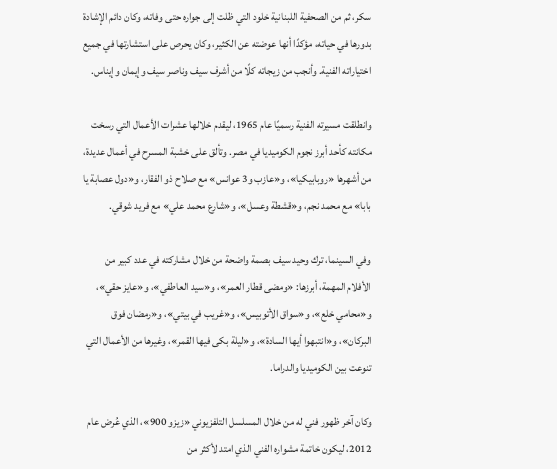سكر، ثم من الصحفية اللبنانية خلود التي ظلت إلى جواره حتى وفاته، وكان دائم الإشادة بدورها في حياته، مؤكدًا أنها عوضته عن الكثير، وكان يحرص على استشارتها في جميع اختياراته الفنية. وأنجب من زيجاته كلًا من أشرف سيف وناصر سيف وإيمان وإيناس.

وانطلقت مسيرته الفنية رسميًا عام 1965، ليقدم خلالها عشرات الأعمال التي رسخت مكانته كأحد أبرز نجوم الكوميديا في مصر. وتألق على خشبة المسرح في أعمال عديدة، من أشهرها «روبابيكيا»، و«عازب و3 عوانس» مع صلاح ذو الفقار، و«دول عصابة يا بابا» مع محمد نجم، و«قشطة وعسل»، و«شارع محمد علي» مع فريد شوقي.

وفي السينما، ترك وحيد سيف بصمة واضحة من خلال مشاركته في عدد كبير من الأفلام المهمة، أبرزها: «ومضى قطار العمر»، و«سيد العاطفي»، و«عايز حقي»، و«محامي خلع»، و«سواق الأتوبيس»، و«غريب في بيتي»، و«رمضان فوق البركان»، و«انتبهوا أيها السادة»، و«ليلة بكى فيها القمر»، وغيرها من الأعمال التي تنوعت بين الكوميديا والدراما.

وكان آخر ظهور فني له من خلال المسلسل التلفزيوني «زيزو 900»، الذي عُرض عام 2012، ليكون خاتمة مشواره الفني الذي امتد لأكثر من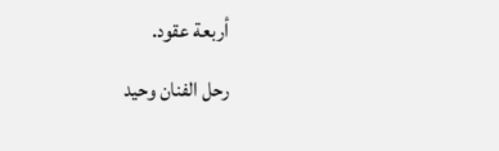أربعة عقود.

رحل الفنان وحيد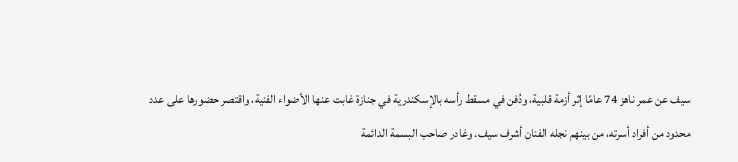سيف عن عمر ناهز 74 عامًا إثر أزمة قلبية، ودُفن في مسقط رأسه بالإسكندرية في جنازة غابت عنها الأضواء الفنية، واقتصر حضورها على عدد محدود من أفراد أسرته، من بينهم نجله الفنان أشرف سيف. وغادر صاحب البسمة الدائمة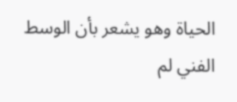الحياة وهو يشعر بأن الوسط الفني لم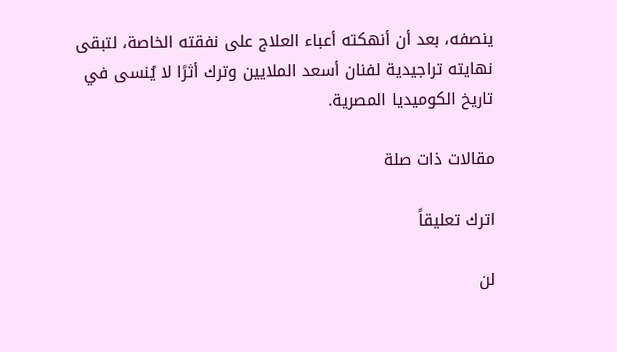ينصفه، بعد أن أنهكته أعباء العلاج على نفقته الخاصة، لتبقى نهايته تراجيدية لفنان أسعد الملايين وترك أثرًا لا يُنسى في تاريخ الكوميديا المصرية.

مقالات ذات صلة

اترك تعليقاً

لن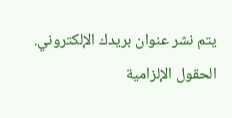يتم نشر عنوان بريدك الإلكتروني. الحقول الإلزامية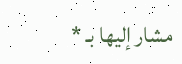مشار إليها بـ *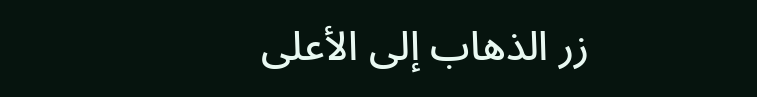زر الذهاب إلى الأعلى